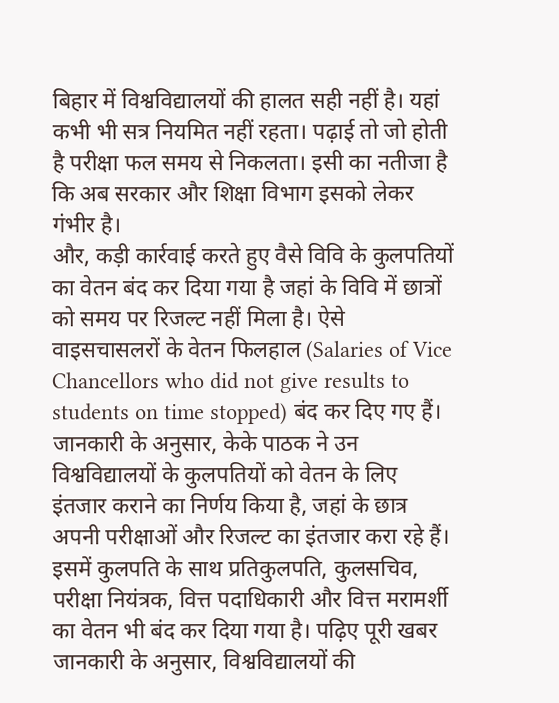बिहार में विश्वविद्यालयों की हालत सही नहीं है। यहां कभी भी सत्र नियमित नहीं रहता। पढ़ाई तो जो होती है परीक्षा फल समय से निकलता। इसी का नतीजा है कि अब सरकार और शिक्षा विभाग इसको लेकर गंभीर है।
और, कड़ी कार्रवाई करते हुए वैसे विवि के कुलपतियों का वेतन बंद कर दिया गया है जहां के विवि में छात्रों को समय पर रिजल्ट नहीं मिला है। ऐसे वाइसचासलरों के वेतन फिलहाल (Salaries of Vice Chancellors who did not give results to students on time stopped) बंद कर दिए गए हैं।
जानकारी के अनुसार, केके पाठक ने उन विश्वविद्यालयों के कुलपतियों को वेतन के लिए इंतजार कराने का निर्णय किया है, जहां के छात्र अपनी परीक्षाओं और रिजल्ट का इंतजार करा रहे हैं। इसमें कुलपति के साथ प्रतिकुलपति, कुलसचिव, परीक्षा नियंत्रक, वित्त पदाधिकारी और वित्त मरामर्शी का वेतन भी बंद कर दिया गया है। पढ़िए पूरी खबर
जानकारी के अनुसार, विश्वविद्यालयों की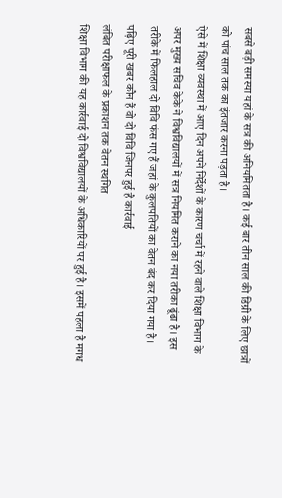सबसे बड़ी समस्या यहां के सत्र की अनियमितता है। कई बार तीन साल की डिग्री के लिए छात्रों को पांच साल तक का इंतजार करना पड़ता है।
ऐसे में शिक्षा व्यवस्था में आए दिन अपने निर्देशों के कारण चर्चा में रहने वाले शिक्षा विभाग के अपर मुख्य सचिव केके ने विश्वविद्यालयों में सत्र नियमित कराने का नया तरीका ढूंढा है। इस तरीके में फिलहाल दो विवि फंस गए हैं जहां के कुलपतियों का वेतन बंद कर दिया गया है। पढ़िए पूरी खबर कौन हैं वो दो विवि जिनपर हुई है कार्रवाई
लंबित परीक्षाफल के प्रकाशन तक वेतन स्थगित
शिक्षा विभाग की यह कार्रवाई दो विश्वविद्यालयों के अधिकारियों पर हुई है। इसमें पहला है मगध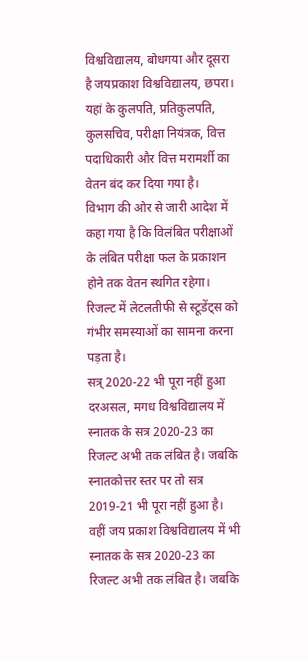विश्वविद्यालय, बोधगया और दूसरा है जयप्रकाश विश्वविद्यालय, छपरा। यहां के कुलपति, प्रतिकुलपति, कुलसचिव, परीक्षा नियंत्रक, वित्त पदाधिकारी और वित्त मरामर्शी का वेतन बंद कर दिया गया है।
विभाग की ओर से जारी आदेश में कहा गया है कि विलंबित परीक्षाओं के लंबित परीक्षा फल के प्रकाशन होने तक वेतन स्थगित रहेगा। रिजल्ट में लेटलतीफी से स्टूडेंट्स को गंभीर समस्याओं का सामना करना पड़ता है।
सत्र् 2020-22 भी पूरा नहीं हुआ
दरअसल, मगध विश्वविद्यालय में स्नातक के सत्र 2020-23 का रिजल्ट अभी तक लंबित है। जबकि स्नातकोत्तर स्तर पर तो सत्र 2019-21 भी पूरा नहीं हुआ है। वहीं जय प्रकाश विश्वविद्यालय में भी स्नातक के सत्र 2020-23 का रिजल्ट अभी तक लंबित है। जबकि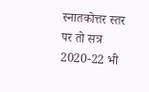स्नातकोत्तर स्तर पर तो सत्र 2020-22 भी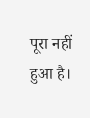पूरा नहीं हुआ है।